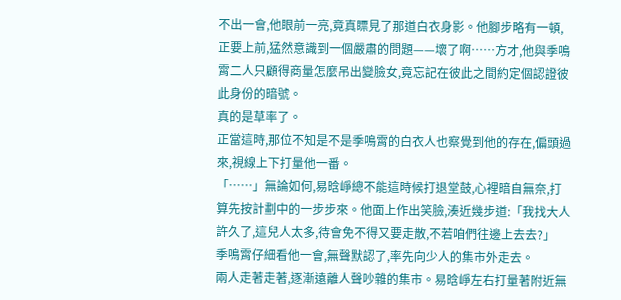不出一會,他眼前一亮,竟真瞟見了那道白衣身影。他腳步略有一頓,正要上前,猛然意識到一個嚴肅的問題——壞了啊……方才,他與季鳴霄二人只顧得商量怎麼吊出變臉女,竟忘記在彼此之間約定個認證彼此身份的暗號。
真的是草率了。
正當這時,那位不知是不是季鳴霄的白衣人也察覺到他的存在,偏頭過來,視線上下打量他一番。
「……」無論如何,易晗崢總不能這時候打退堂鼓,心裡暗自無奈,打算先按計劃中的一步步來。他面上作出笑臉,湊近幾步道:「我找大人許久了,這兒人太多,待會免不得又要走散,不若咱們往邊上去去?」
季鳴霄仔細看他一會,無聲默認了,率先向少人的集市外走去。
兩人走著走著,逐漸遠離人聲吵雜的集市。易晗崢左右打量著附近無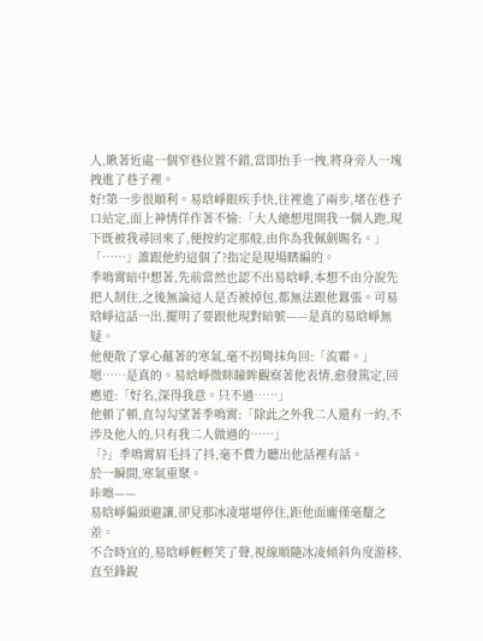人,瞅著近處一個窄巷位置不錯,當即抬手一拽,將身旁人一塊拽進了巷子裡。
好!第一步很順利。易晗崢眼疾手快,往裡進了兩步,堵在巷子口站定,面上神情佯作著不愉:「大人總想甩開我一個人跑,現下既被我尋回來了,便按約定那般,由你為我佩劍賜名。」
「……」誰跟他約這個了?指定是現場瞎編的。
季鳴霄暗中想著,先前當然也認不出易晗崢,本想不由分說先把人制住,之後無論這人是否被掉包,都無法跟他囂張。可易晗崢這話一出,擺明了要跟他現對暗號——是真的易晗崢無疑。
他便散了掌心蘊著的寒氣,毫不拐彎抹角回:「流霜。」
嗯……是真的。易晗崢微眯瞳眸觀察著他表情,愈發篤定,回應道:「好名,深得我意。只不過……」
他頓了頓,直勾勾望著季鳴霄:「除此之外我二人還有一約,不涉及他人的,只有我二人做過的……」
「?」季鳴霄眉毛抖了抖,毫不費力聽出他話裡有話。
於一瞬間,寒氣重聚。
咔嚓——
易晗崢偏頭避讓,卻見那冰凌堪堪停住,距他面龐僅毫釐之差。
不合時宜的,易晗崢輕輕笑了聲,視線順隨冰凌傾斜角度游移,直至鋒銳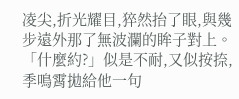凌尖,折光耀目,猝然抬了眼,與幾步遠外那了無波瀾的眸子對上。
「什麼約?」似是不耐,又似按捺,季鳴霄拋給他一句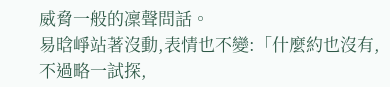威脅一般的凜聲問話。
易晗崢站著沒動,表情也不變:「什麼約也沒有,不過略一試探,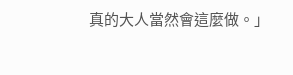真的大人當然會這麼做。」